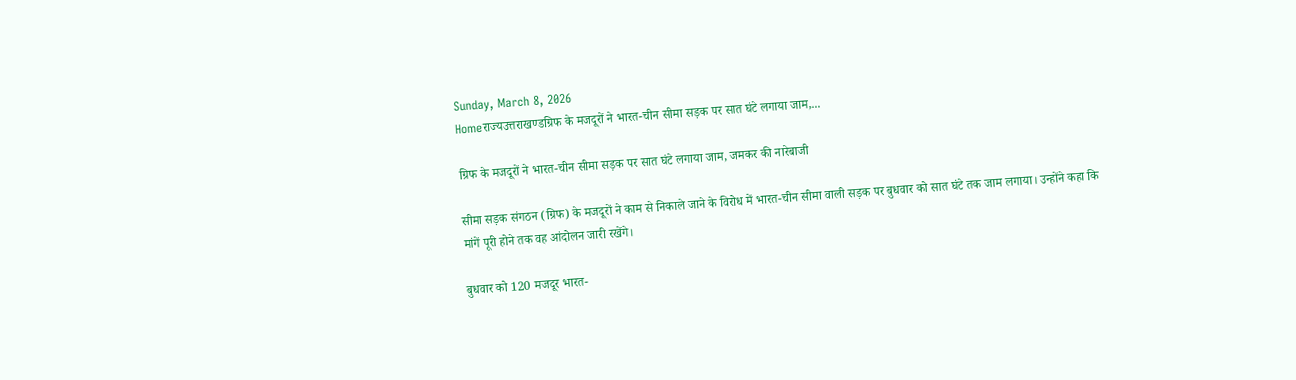Sunday, March 8, 2026
Homeराज्यउत्तराखण्डग्रिफ के मजदूरों ने भारत-चीन सीमा सड़क पर सात घंटे लगाया जाम,...

ग्रिफ के मजदूरों ने भारत-चीन सीमा सड़क पर सात घंटे लगाया जाम, जमकर की नारेबाजी

सीमा सड़क संगठन (ग्रिफ) के मजदूरों ने काम से निकाले जाने के विरोध में भारत-चीन सीमा वाली सड़क पर बुधवार को सात घंटे तक जाम लगाया। उन्होंने कहा कि मांगें पूरी होने तक वह आंदोलन जारी रखेंगे।

बुधवार को 120 मजदूर भारत-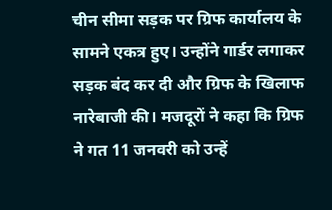चीन सीमा सड़क पर ग्रिफ कार्यालय के सामने एकत्र हुए। उन्होंने गार्डर लगाकर सड़क बंद कर दी और ग्रिफ के खिलाफ नारेबाजी की। मजदूरों ने कहा कि ग्रिफ ने गत 11 जनवरी को उन्हें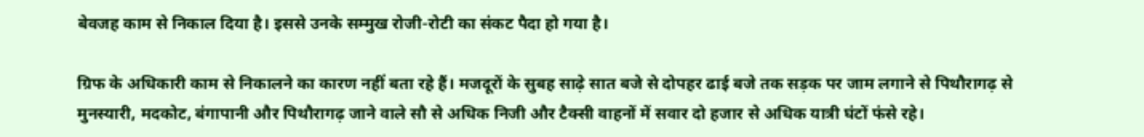बेवजह काम से निकाल दिया है। इससे उनके सम्मुख रोजी-रोटी का संकट पैदा हो गया है।

ग्रिफ के अधिकारी काम से निकालने का कारण नहीं बता रहे हैं। मजदूरों के सुबह साढ़े सात बजे से दोपहर ढाई बजे तक सड़क पर जाम लगाने से पिथौरागढ़ से मुनस्यारी, मदकोट, बंगापानी और पिथौरागढ़ जाने वाले सौ से अधिक निजी और टैक्सी वाहनों में सवार दो हजार से अधिक यात्री घंटों फंसे रहे।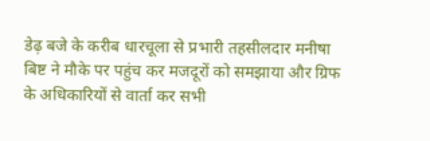डेढ़ बजे के करीब धारचूला से प्रभारी तहसीलदार मनीषा बिष्ट ने मौके पर पहुंच कर मजदूरों को समझाया और ग्रिफ के अधिकारियों से वार्ता कर सभी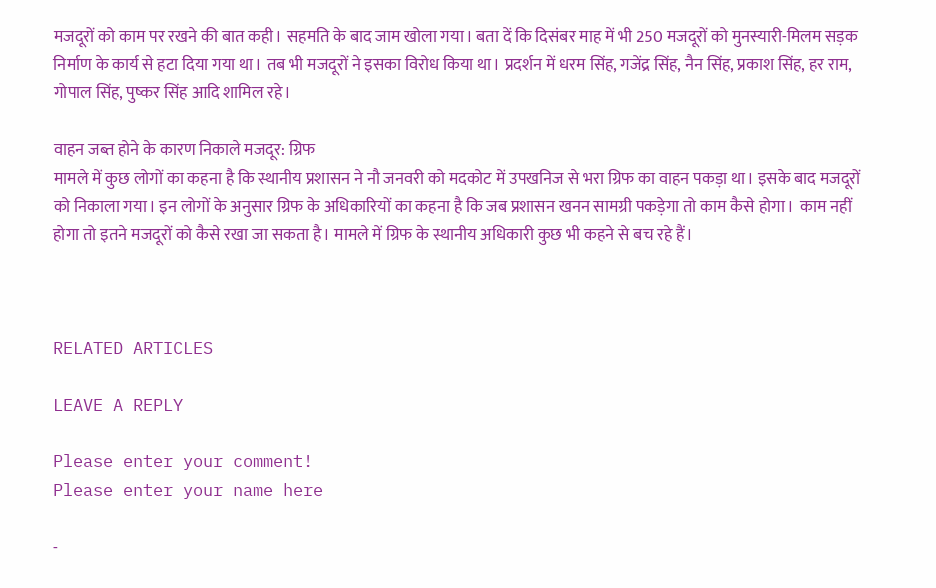मजदूरों को काम पर रखने की बात कही। सहमति के बाद जाम खोला गया। बता दें कि दिसंबर माह में भी 250 मजदूरों को मुनस्यारी-मिलम सड़क निर्माण के कार्य से हटा दिया गया था। तब भी मजदूरों ने इसका विरोध किया था। प्रदर्शन में धरम सिंह, गजेंद्र सिंह, नैन सिंह, प्रकाश सिंह, हर राम, गोपाल सिंह, पुष्कर सिंह आदि शामिल रहे।

वाहन जब्त होने के कारण निकाले मजदूर: ग्रिफ
मामले में कुछ लोगों का कहना है कि स्थानीय प्रशासन ने नौ जनवरी को मदकोट में उपखनिज से भरा ग्रिफ का वाहन पकड़ा था। इसके बाद मजदूरों को निकाला गया। इन लोगों के अनुसार ग्रिफ के अधिकारियों का कहना है कि जब प्रशासन खनन सामग्री पकड़ेगा तो काम कैसे होगा।  काम नहीं होगा तो इतने मजदूरों को कैसे रखा जा सकता है। मामले में ग्रिफ के स्थानीय अधिकारी कुछ भी कहने से बच रहे हैं।



RELATED ARTICLES

LEAVE A REPLY

Please enter your comment!
Please enter your name here

-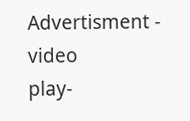Advertisment -
video
play-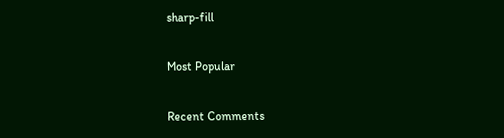sharp-fill

Most Popular

Recent Comments